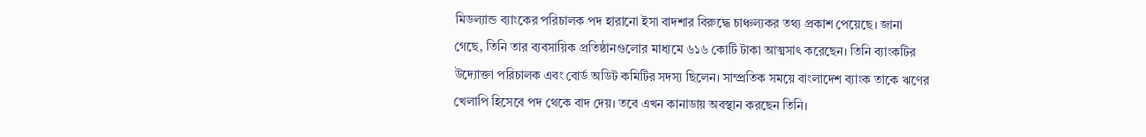মিডল্যান্ড ব্যাংকের পরিচালক পদ হারানো ইসা বাদশার বিরুদ্ধে চাঞ্চল্যকর তথ্য প্রকাশ পেয়েছে। জানা গেছে, তিনি তার ব্যবসায়িক প্রতিষ্ঠানগুলোর মাধ্যমে ৬১৬ কোটি টাকা আত্মসাৎ করেছেন। তিনি ব্যাংকটির উদ্যোক্তা পরিচালক এবং বোর্ড অডিট কমিটির সদস্য ছিলেন। সাম্প্রতিক সময়ে বাংলাদেশ ব্যাংক তাকে ঋণের খেলাপি হিসেবে পদ থেকে বাদ দেয়। তবে এখন কানাডায় অবস্থান করছেন তিনি।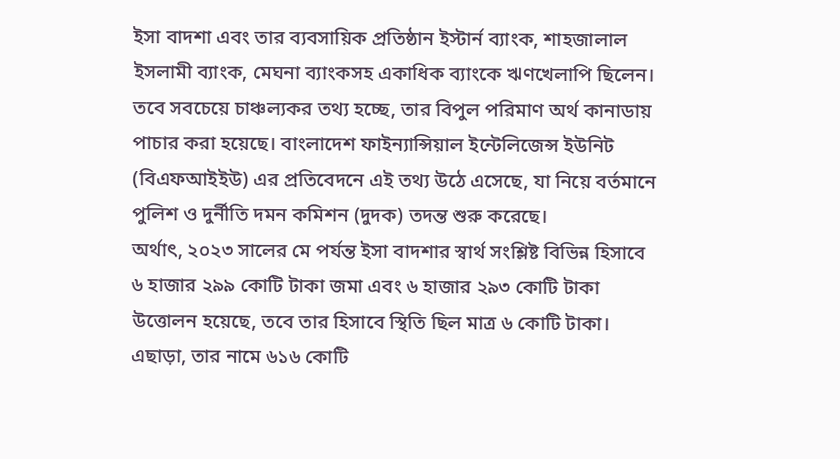ইসা বাদশা এবং তার ব্যবসায়িক প্রতিষ্ঠান ইস্টার্ন ব্যাংক, শাহজালাল ইসলামী ব্যাংক, মেঘনা ব্যাংকসহ একাধিক ব্যাংকে ঋণখেলাপি ছিলেন। তবে সবচেয়ে চাঞ্চল্যকর তথ্য হচ্ছে, তার বিপুল পরিমাণ অর্থ কানাডায় পাচার করা হয়েছে। বাংলাদেশ ফাইন্যান্সিয়াল ইন্টেলিজেন্স ইউনিট (বিএফআইইউ) এর প্রতিবেদনে এই তথ্য উঠে এসেছে, যা নিয়ে বর্তমানে পুলিশ ও দুর্নীতি দমন কমিশন (দুদক) তদন্ত শুরু করেছে।
অর্থাৎ, ২০২৩ সালের মে পর্যন্ত ইসা বাদশার স্বার্থ সংশ্লিষ্ট বিভিন্ন হিসাবে ৬ হাজার ২৯৯ কোটি টাকা জমা এবং ৬ হাজার ২৯৩ কোটি টাকা উত্তোলন হয়েছে, তবে তার হিসাবে স্থিতি ছিল মাত্র ৬ কোটি টাকা। এছাড়া, তার নামে ৬১৬ কোটি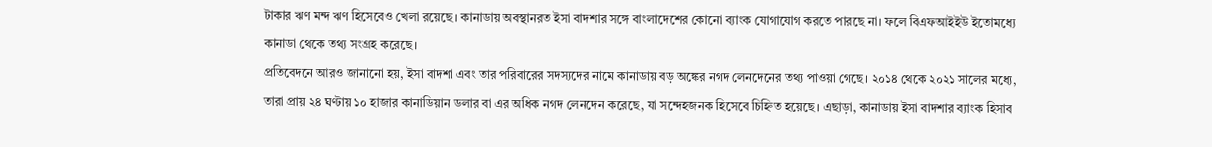টাকার ঋণ মন্দ ঋণ হিসেবেও খেলা রয়েছে। কানাডায় অবস্থানরত ইসা বাদশার সঙ্গে বাংলাদেশের কোনো ব্যাংক যোগাযোগ করতে পারছে না। ফলে বিএফআইইউ ইতোমধ্যে কানাডা থেকে তথ্য সংগ্রহ করেছে।
প্রতিবেদনে আরও জানানো হয়, ইসা বাদশা এবং তার পরিবারের সদস্যদের নামে কানাডায় বড় অঙ্কের নগদ লেনদেনের তথ্য পাওয়া গেছে। ২০১৪ থেকে ২০২১ সালের মধ্যে, তারা প্রায় ২৪ ঘণ্টায় ১০ হাজার কানাডিয়ান ডলার বা এর অধিক নগদ লেনদেন করেছে, যা সন্দেহজনক হিসেবে চিহ্নিত হয়েছে। এছাড়া, কানাডায় ইসা বাদশার ব্যাংক হিসাব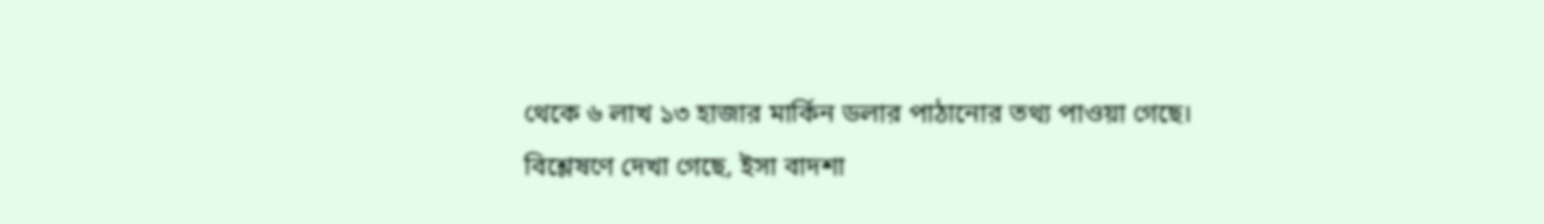থেকে ৬ লাখ ১৩ হাজার মার্কিন ডলার পাঠানোর তথ্য পাওয়া গেছে।
বিশ্লেষণে দেখা গেছে, ইসা বাদশা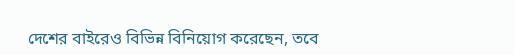দেশের বাইরেও বিভিন্ন বিনিয়োগ করেছেন, তবে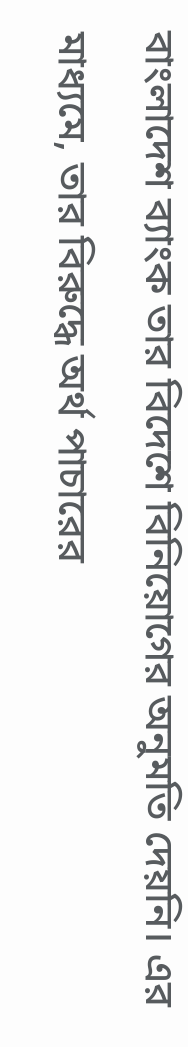বাংলাদেশ ব্যাংক তার বিদেশে বিনিয়োগের অনুমতি দেয়নি। এর মাধ্যমে, তার বিরুদ্ধে অর্থ পাচারের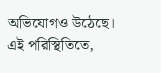অভিযোগও উঠেছে। এই পরিস্থিতিতে,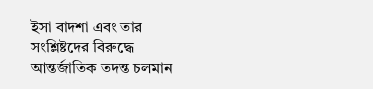ইসা বাদশা এবং তার সংশ্লিষ্টদের বিরুদ্ধে আন্তর্জাতিক তদন্ত চলমান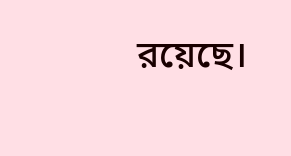রয়েছে।